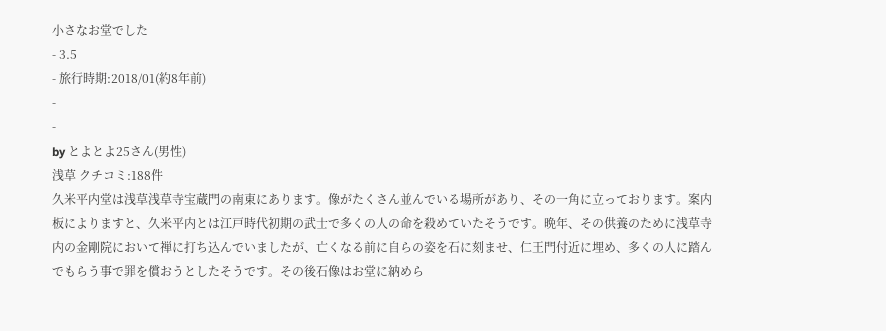小さなお堂でした
- 3.5
- 旅行時期:2018/01(約8年前)
-
-
by とよとよ25さん(男性)
浅草 クチコミ:188件
久米平内堂は浅草浅草寺宝蔵門の南東にあります。像がたくさん並んでいる場所があり、その一角に立っております。案内板によりますと、久米平内とは江戸時代初期の武士で多くの人の命を殺めていたそうです。晩年、その供養のために浅草寺内の金剛院において禅に打ち込んでいましたが、亡くなる前に自らの姿を石に刻ませ、仁王門付近に埋め、多くの人に踏んでもらう事で罪を償おうとしたそうです。その後石像はお堂に納めら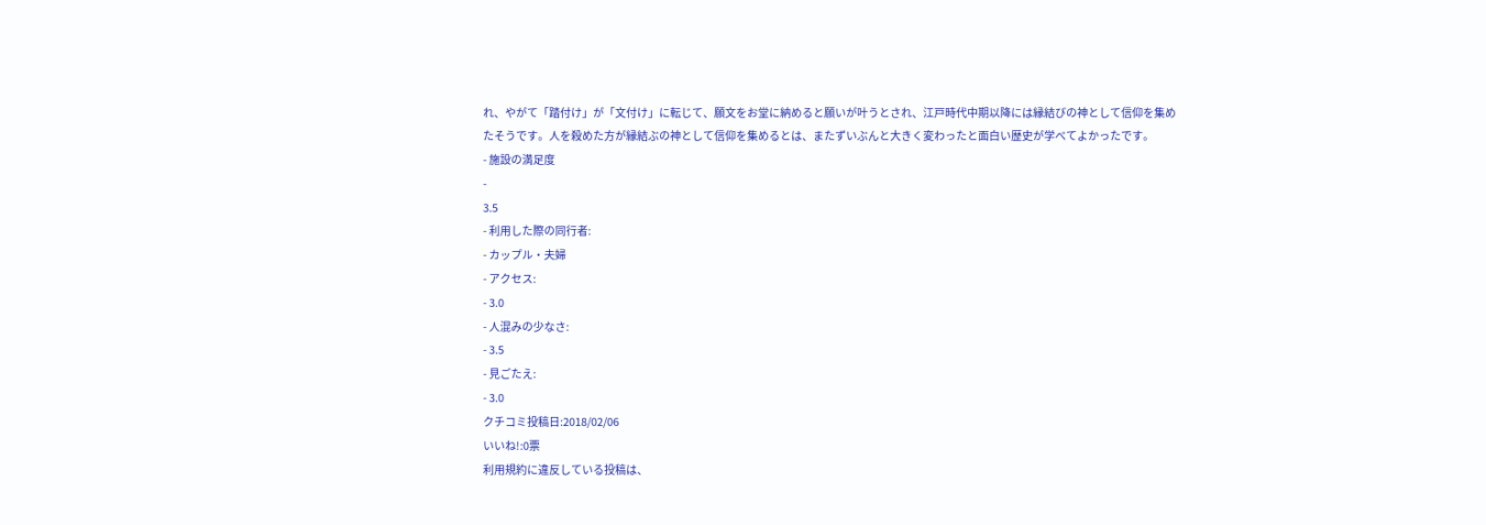れ、やがて「踏付け」が「文付け」に転じて、願文をお堂に納めると願いが叶うとされ、江戸時代中期以降には縁結びの神として信仰を集めたそうです。人を殺めた方が縁結ぶの神として信仰を集めるとは、またずいぶんと大きく変わったと面白い歴史が学べてよかったです。
- 施設の満足度
-
3.5
- 利用した際の同行者:
- カップル・夫婦
- アクセス:
- 3.0
- 人混みの少なさ:
- 3.5
- 見ごたえ:
- 3.0
クチコミ投稿日:2018/02/06
いいね!:0票
利用規約に違反している投稿は、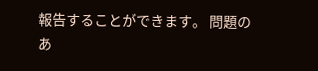報告することができます。 問題のあ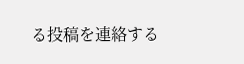る投稿を連絡する